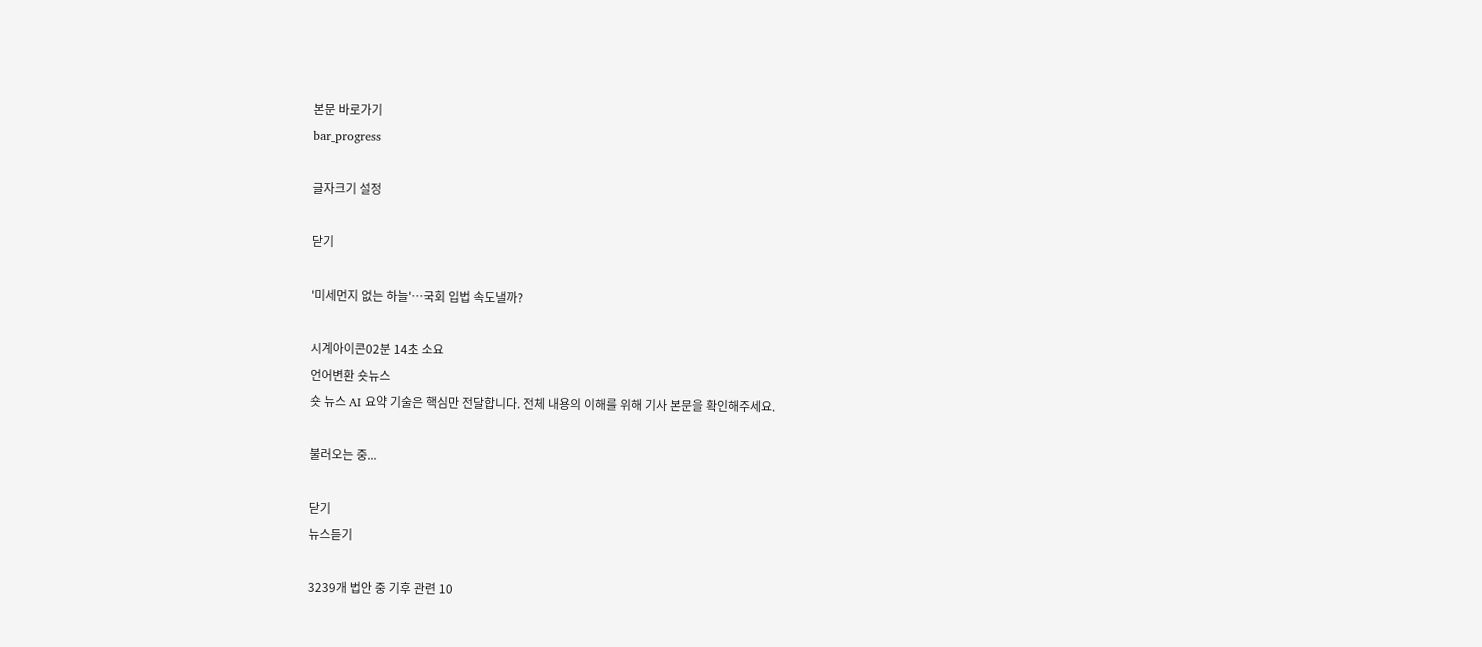본문 바로가기
bar_progress

글자크기 설정

닫기

'미세먼지 없는 하늘'…국회 입법 속도낼까?

시계아이콘02분 14초 소요
언어변환 숏뉴스
숏 뉴스 AI 요약 기술은 핵심만 전달합니다. 전체 내용의 이해를 위해 기사 본문을 확인해주세요.

불러오는 중...

닫기
뉴스듣기

3239개 법안 중 기후 관련 10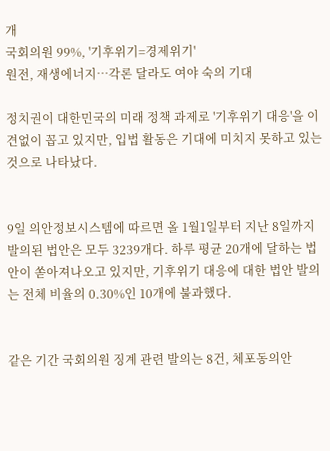개
국회의원 99%, '기후위기=경제위기'
원전, 재생에너지…각론 달라도 여야 숙의 기대

정치권이 대한민국의 미래 정책 과제로 '기후위기 대응'을 이견없이 꼽고 있지만, 입법 활동은 기대에 미치지 못하고 있는 것으로 나타났다.


9일 의안정보시스템에 따르면 올 1월1일부터 지난 8일까지 발의된 법안은 모두 3239개다. 하루 평균 20개에 달하는 법안이 쏟아져나오고 있지만, 기후위기 대응에 대한 법안 발의는 전체 비율의 0.30%인 10개에 불과했다.


같은 기간 국회의원 징계 관련 발의는 8건, 체포동의안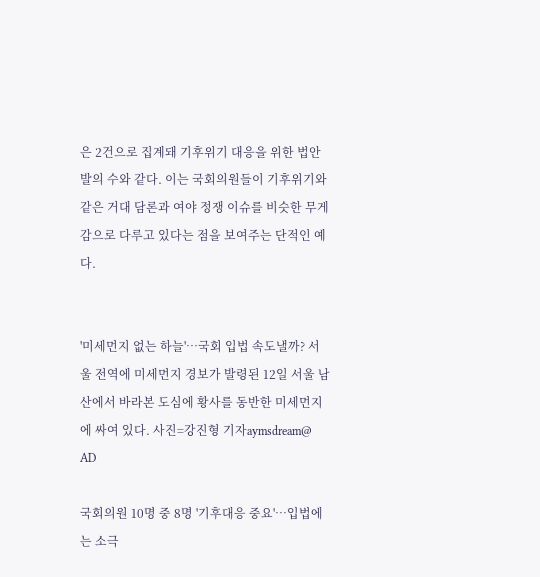은 2건으로 집계돼 기후위기 대응을 위한 법안 발의 수와 같다. 이는 국회의원들이 기후위기와 같은 거대 담론과 여야 정쟁 이슈를 비슷한 무게감으로 다루고 있다는 점을 보여주는 단적인 예다.


'미세먼지 없는 하늘'…국회 입법 속도낼까? 서울 전역에 미세먼지 경보가 발령된 12일 서울 남산에서 바라본 도심에 황사를 동반한 미세먼지에 싸여 있다. 사진=강진형 기자aymsdream@
AD

국회의원 10명 중 8명 '기후대응 중요'…입법에는 소극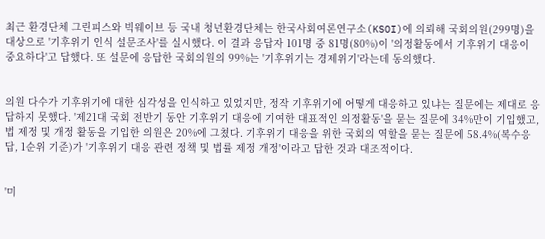최근 환경단체 그린피스와 빅웨이브 등 국내 청년환경단체는 한국사회여론연구소(KSOI)에 의뢰해 국회의원(299명)을 대상으로 '기후위기 인식 설문조사'를 실시했다. 이 결과 응답자 101명 중 81명(80%)이 '의정활동에서 기후위기 대응이 중요하다'고 답했다. 또 설문에 응답한 국회의원의 99%는 '기후위기는 경제위기'라는데 동의했다.


의원 다수가 기후위기에 대한 심각성을 인식하고 있었지만, 정작 기후위기에 어떻게 대응하고 있냐는 질문에는 제대로 응답하지 못했다. '제21대 국회 전반기 동안 기후위기 대응에 기여한 대표적인 의정활동'을 묻는 질문에 34%만이 기입했고, 법 제정 및 개정 활동을 기입한 의원은 20%에 그쳤다. 기후위기 대응을 위한 국회의 역할을 묻는 질문에 58.4%(복수응답, 1순위 기준)가 '기후위기 대응 관련 정책 및 법률 제정 개정'이라고 답한 것과 대조적이다.


'미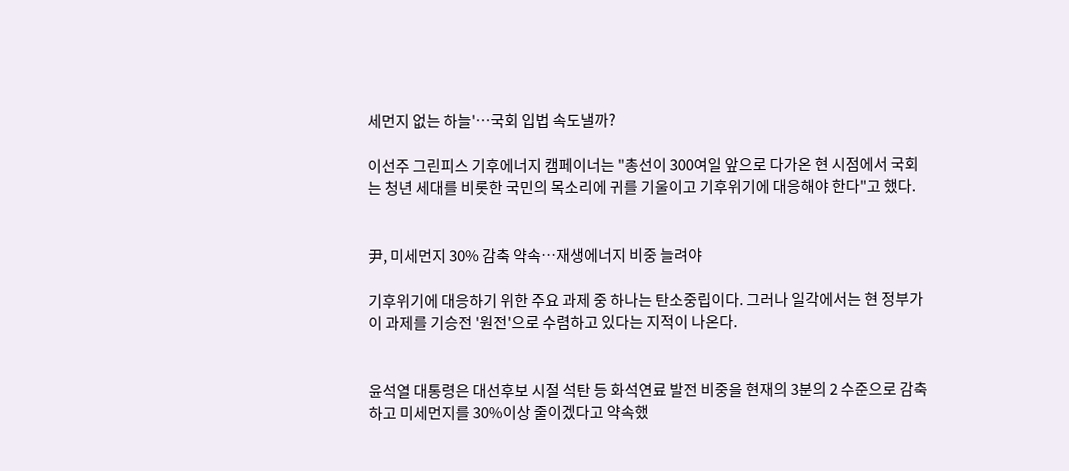세먼지 없는 하늘'…국회 입법 속도낼까?

이선주 그린피스 기후에너지 캠페이너는 "총선이 300여일 앞으로 다가온 현 시점에서 국회는 청년 세대를 비롯한 국민의 목소리에 귀를 기울이고 기후위기에 대응해야 한다"고 했다.


尹, 미세먼지 30% 감축 약속…재생에너지 비중 늘려야

기후위기에 대응하기 위한 주요 과제 중 하나는 탄소중립이다. 그러나 일각에서는 현 정부가 이 과제를 기승전 '원전'으로 수렴하고 있다는 지적이 나온다.


윤석열 대통령은 대선후보 시절 석탄 등 화석연료 발전 비중을 현재의 3분의 2 수준으로 감축하고 미세먼지를 30%이상 줄이겠다고 약속했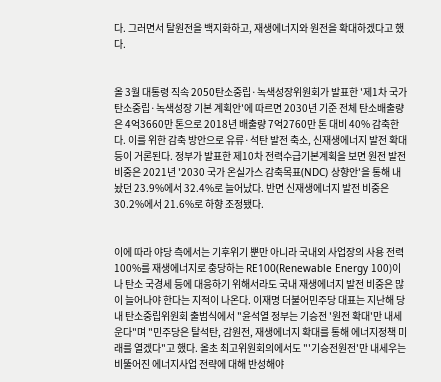다. 그러면서 탈원전을 백지화하고, 재생에너지와 원전을 확대하겠다고 했다.


올 3월 대통령 직속 2050탄소중립·녹색성장위원회가 발표한 '제1차 국가탄소중립·녹색성장 기본 계획안'에 따르면 2030년 기준 전체 탄소배출량은 4억3660만 톤으로 2018년 배출량 7억2760만 톤 대비 40% 감축한다. 이를 위한 감축 방안으로 유류·석탄 발전 축소, 신재생에너지 발전 확대 등이 거론된다. 정부가 발표한 제10차 전력수급기본계획을 보면 원전 발전 비중은 2021년 '2030 국가 온실가스 감축목표(NDC) 상향안'을 통해 내놨던 23.9%에서 32.4%로 늘어났다. 반면 신재생에너지 발전 비중은 30.2%에서 21.6%로 하향 조정됐다.


이에 따라 야당 측에서는 기후위기 뿐만 아니라 국내외 사업장의 사용 전력 100%를 재생에너지로 충당하는 RE100(Renewable Energy 100)이나 탄소 국경세 등에 대응하기 위해서라도 국내 재생에너지 발전 비중은 많이 늘어나야 한다는 지적이 나온다. 이재명 더불어민주당 대표는 지난해 당내 탄소중립위원회 출범식에서 "윤석열 정부는 기승전 '원전 확대'만 내세운다"며 "민주당은 탈석탄, 감원전, 재생에너지 확대를 통해 에너지정책 미래를 열겠다"고 했다. 올초 최고위원회의에서도 "'기승전원전'만 내세우는 비뚤어진 에너지사업 전략에 대해 반성해야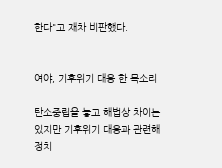한다"고 재차 비판했다.


여야, 기후위기 대응 한 목소리

탄소중립을 놓고 해법상 차이는 있지만 기후위기 대응과 관련해 정치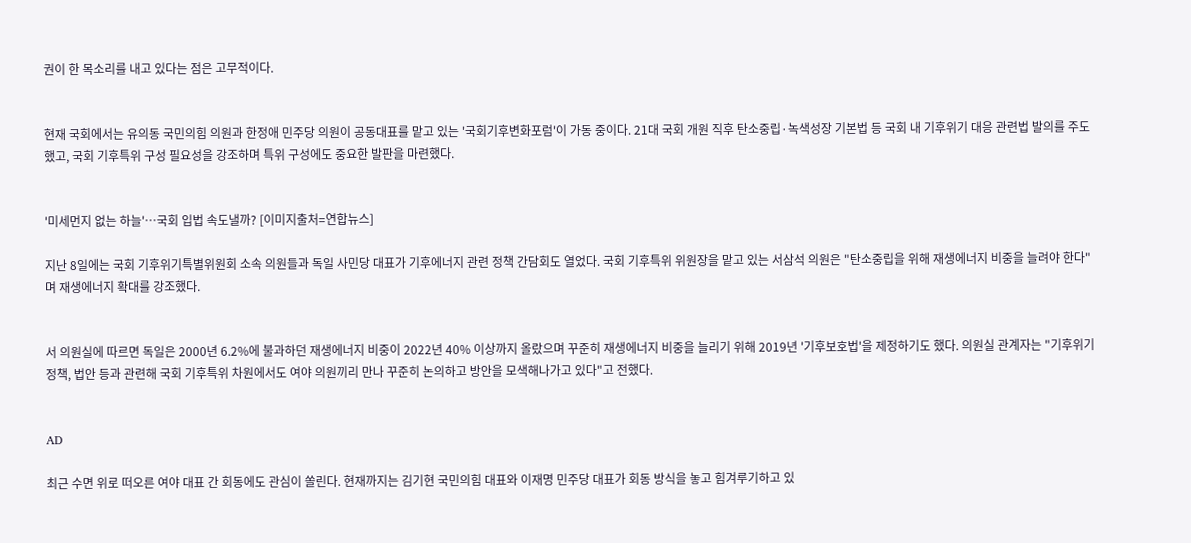권이 한 목소리를 내고 있다는 점은 고무적이다.


현재 국회에서는 유의동 국민의힘 의원과 한정애 민주당 의원이 공동대표를 맡고 있는 '국회기후변화포럼'이 가동 중이다. 21대 국회 개원 직후 탄소중립·녹색성장 기본법 등 국회 내 기후위기 대응 관련법 발의를 주도했고, 국회 기후특위 구성 필요성을 강조하며 특위 구성에도 중요한 발판을 마련했다.


'미세먼지 없는 하늘'…국회 입법 속도낼까? [이미지출처=연합뉴스]

지난 8일에는 국회 기후위기특별위원회 소속 의원들과 독일 사민당 대표가 기후에너지 관련 정책 간담회도 열었다. 국회 기후특위 위원장을 맡고 있는 서삼석 의원은 "탄소중립을 위해 재생에너지 비중을 늘려야 한다"며 재생에너지 확대를 강조했다.


서 의원실에 따르면 독일은 2000년 6.2%에 불과하던 재생에너지 비중이 2022년 40% 이상까지 올랐으며 꾸준히 재생에너지 비중을 늘리기 위해 2019년 '기후보호법'을 제정하기도 했다. 의원실 관계자는 "기후위기 정책, 법안 등과 관련해 국회 기후특위 차원에서도 여야 의원끼리 만나 꾸준히 논의하고 방안을 모색해나가고 있다"고 전했다.


AD

최근 수면 위로 떠오른 여야 대표 간 회동에도 관심이 쏠린다. 현재까지는 김기현 국민의힘 대표와 이재명 민주당 대표가 회동 방식을 놓고 힘겨루기하고 있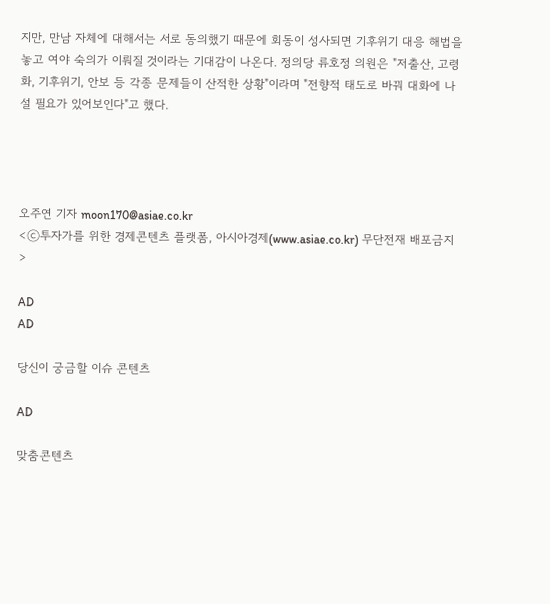지만, 만남 자체에 대해서는 서로 동의했기 때문에 회동이 성사되면 기후위기 대응 해법을 놓고 여야 숙의가 이뤄질 것이라는 기대감이 나온다. 정의당 류호정 의원은 "저출산, 고령화, 기후위기, 안보 등 각종 문제들이 산적한 상황"이라며 "전향적 태도로 바꿔 대화에 나설 필요가 있어보인다"고 했다.




오주연 기자 moon170@asiae.co.kr
<ⓒ투자가를 위한 경제콘텐츠 플랫폼, 아시아경제(www.asiae.co.kr) 무단전재 배포금지>

AD
AD

당신이 궁금할 이슈 콘텐츠

AD

맞춤콘텐츠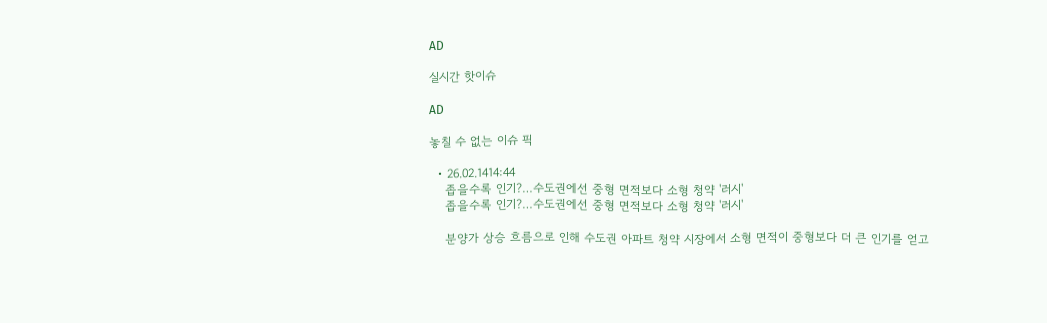AD

실시간 핫이슈

AD

놓칠 수 없는 이슈 픽

  • 26.02.1414:44
    좁을수록 인기?…수도권에선 중형 면적보다 소형 청약 '러시'
    좁을수록 인기?…수도권에선 중형 면적보다 소형 청약 '러시'

    분양가 상승 흐름으로 인해 수도권 아파트 청약 시장에서 소형 면적이 중형보다 더 큰 인기를 얻고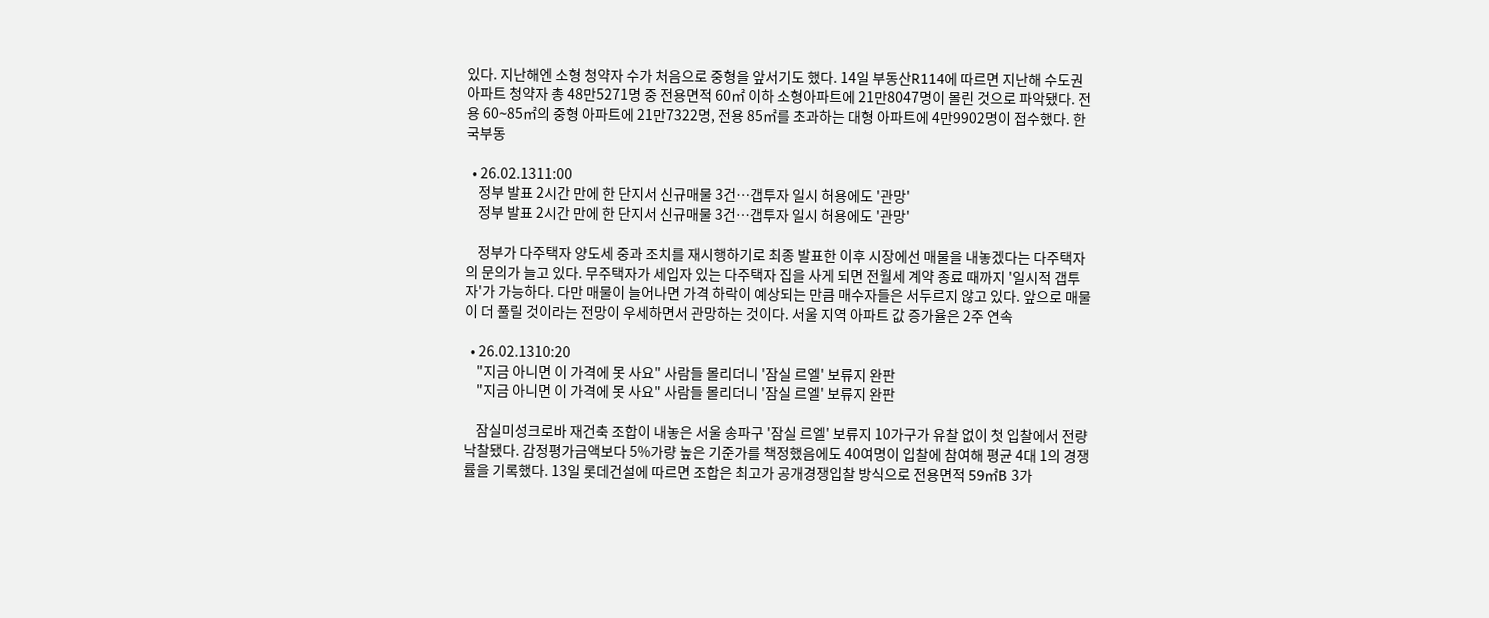있다. 지난해엔 소형 청약자 수가 처음으로 중형을 앞서기도 했다. 14일 부동산R114에 따르면 지난해 수도권 아파트 청약자 총 48만5271명 중 전용면적 60㎡ 이하 소형아파트에 21만8047명이 몰린 것으로 파악됐다. 전용 60∼85㎡의 중형 아파트에 21만7322명, 전용 85㎡를 초과하는 대형 아파트에 4만9902명이 접수했다. 한국부동

  • 26.02.1311:00
    정부 발표 2시간 만에 한 단지서 신규매물 3건…갭투자 일시 허용에도 '관망'
    정부 발표 2시간 만에 한 단지서 신규매물 3건…갭투자 일시 허용에도 '관망'

    정부가 다주택자 양도세 중과 조치를 재시행하기로 최종 발표한 이후 시장에선 매물을 내놓겠다는 다주택자의 문의가 늘고 있다. 무주택자가 세입자 있는 다주택자 집을 사게 되면 전월세 계약 종료 때까지 '일시적 갭투자'가 가능하다. 다만 매물이 늘어나면 가격 하락이 예상되는 만큼 매수자들은 서두르지 않고 있다. 앞으로 매물이 더 풀릴 것이라는 전망이 우세하면서 관망하는 것이다. 서울 지역 아파트 값 증가율은 2주 연속

  • 26.02.1310:20
    "지금 아니면 이 가격에 못 사요" 사람들 몰리더니 '잠실 르엘' 보류지 완판
    "지금 아니면 이 가격에 못 사요" 사람들 몰리더니 '잠실 르엘' 보류지 완판

    잠실미성크로바 재건축 조합이 내놓은 서울 송파구 '잠실 르엘' 보류지 10가구가 유찰 없이 첫 입찰에서 전량 낙찰됐다. 감정평가금액보다 5%가량 높은 기준가를 책정했음에도 40여명이 입찰에 참여해 평균 4대 1의 경쟁률을 기록했다. 13일 롯데건설에 따르면 조합은 최고가 공개경쟁입찰 방식으로 전용면적 59㎡B 3가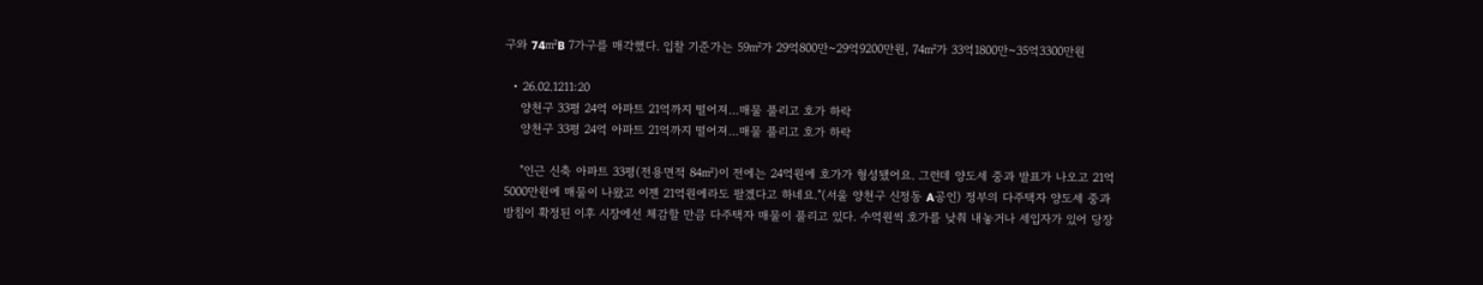구와 74㎡B 7가구를 매각했다. 입찰 기준가는 59㎡가 29억800만~29억9200만원, 74㎡가 33억1800만~35억3300만원

  • 26.02.1211:20
    양천구 33평 24억 아파트 21억까지 떨어져…매물 풀리고 호가 하락
    양천구 33평 24억 아파트 21억까지 떨어져…매물 풀리고 호가 하락

    "인근 신축 아파트 33평(전용면적 84㎡)이 전에는 24억원에 호가가 형성됐어요. 그런데 양도세 중과 발표가 나오고 21억5000만원에 매물이 나왔고 이젠 21억원에라도 팔겠다고 하네요."(서울 양천구 신정동 A공인) 정부의 다주택자 양도세 중과 방침이 확정된 이후 시장에선 체감할 만큼 다주택자 매물이 풀리고 있다. 수억원씩 호가를 낮춰 내놓거나 세입자가 있어 당장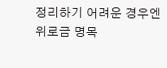정리하기 어려운 경우엔 위로금 명목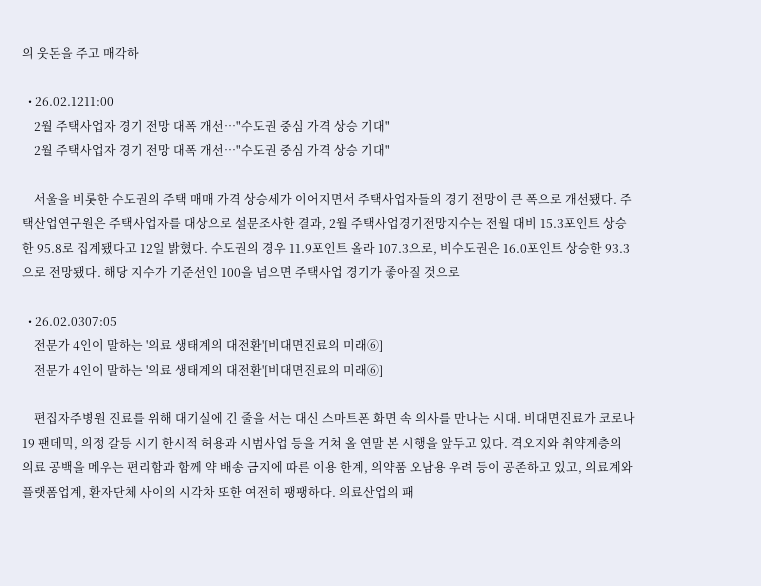의 웃돈을 주고 매각하

  • 26.02.1211:00
    2월 주택사업자 경기 전망 대폭 개선…"수도권 중심 가격 상승 기대"
    2월 주택사업자 경기 전망 대폭 개선…"수도권 중심 가격 상승 기대"

    서울을 비롯한 수도권의 주택 매매 가격 상승세가 이어지면서 주택사업자들의 경기 전망이 큰 폭으로 개선됐다. 주택산업연구원은 주택사업자를 대상으로 설문조사한 결과, 2월 주택사업경기전망지수는 전월 대비 15.3포인트 상승한 95.8로 집계됐다고 12일 밝혔다. 수도권의 경우 11.9포인트 올라 107.3으로, 비수도권은 16.0포인트 상승한 93.3으로 전망됐다. 해당 지수가 기준선인 100을 넘으면 주택사업 경기가 좋아질 것으로

  • 26.02.0307:05
    전문가 4인이 말하는 '의료 생태계의 대전환'[비대면진료의 미래⑥]
    전문가 4인이 말하는 '의료 생태계의 대전환'[비대면진료의 미래⑥]

    편집자주병원 진료를 위해 대기실에 긴 줄을 서는 대신 스마트폰 화면 속 의사를 만나는 시대. 비대면진료가 코로나19 팬데믹, 의정 갈등 시기 한시적 허용과 시범사업 등을 거쳐 올 연말 본 시행을 앞두고 있다. 격오지와 취약계층의 의료 공백을 메우는 편리함과 함께 약 배송 금지에 따른 이용 한계, 의약품 오남용 우려 등이 공존하고 있고, 의료계와 플랫폼업계, 환자단체 사이의 시각차 또한 여전히 팽팽하다. 의료산업의 패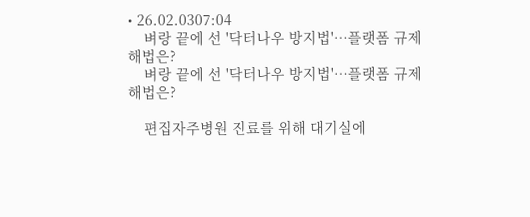• 26.02.0307:04
    벼랑 끝에 선 '닥터나우 방지법'…플랫폼 규제 해법은?
    벼랑 끝에 선 '닥터나우 방지법'…플랫폼 규제 해법은?

    편집자주병원 진료를 위해 대기실에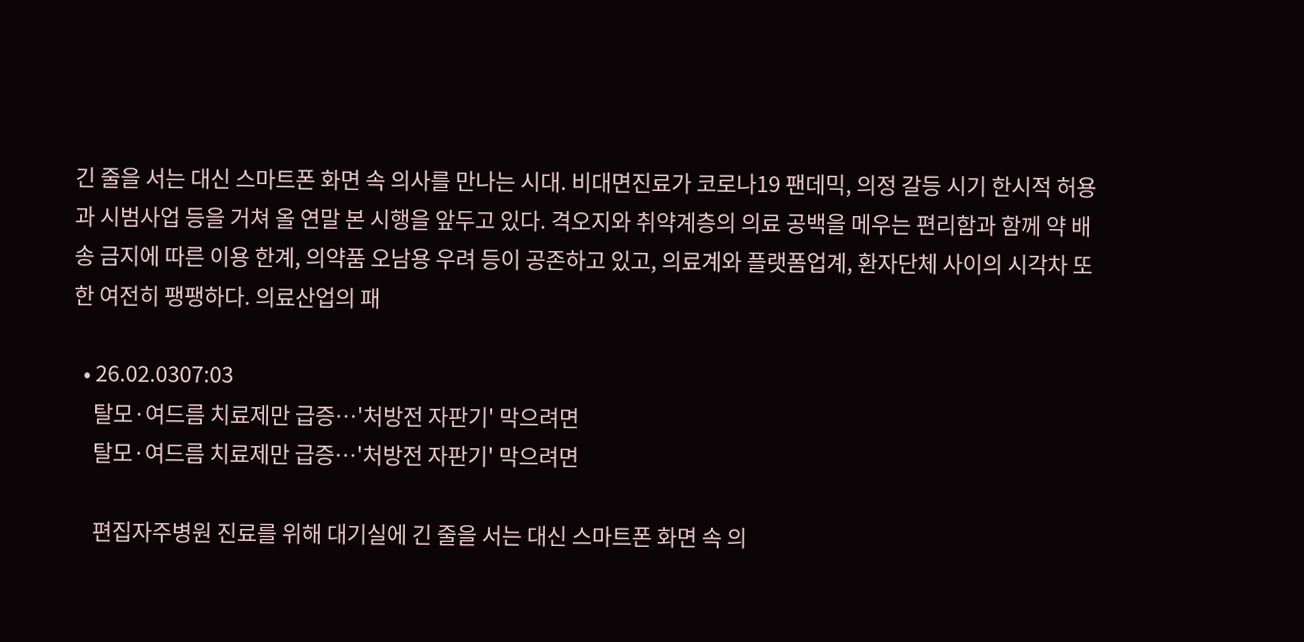긴 줄을 서는 대신 스마트폰 화면 속 의사를 만나는 시대. 비대면진료가 코로나19 팬데믹, 의정 갈등 시기 한시적 허용과 시범사업 등을 거쳐 올 연말 본 시행을 앞두고 있다. 격오지와 취약계층의 의료 공백을 메우는 편리함과 함께 약 배송 금지에 따른 이용 한계, 의약품 오남용 우려 등이 공존하고 있고, 의료계와 플랫폼업계, 환자단체 사이의 시각차 또한 여전히 팽팽하다. 의료산업의 패

  • 26.02.0307:03
    탈모·여드름 치료제만 급증…'처방전 자판기' 막으려면
    탈모·여드름 치료제만 급증…'처방전 자판기' 막으려면

    편집자주병원 진료를 위해 대기실에 긴 줄을 서는 대신 스마트폰 화면 속 의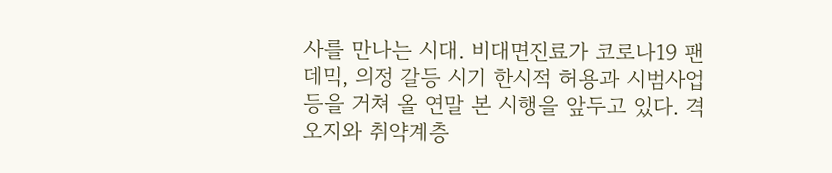사를 만나는 시대. 비대면진료가 코로나19 팬데믹, 의정 갈등 시기 한시적 허용과 시범사업 등을 거쳐 올 연말 본 시행을 앞두고 있다. 격오지와 취약계층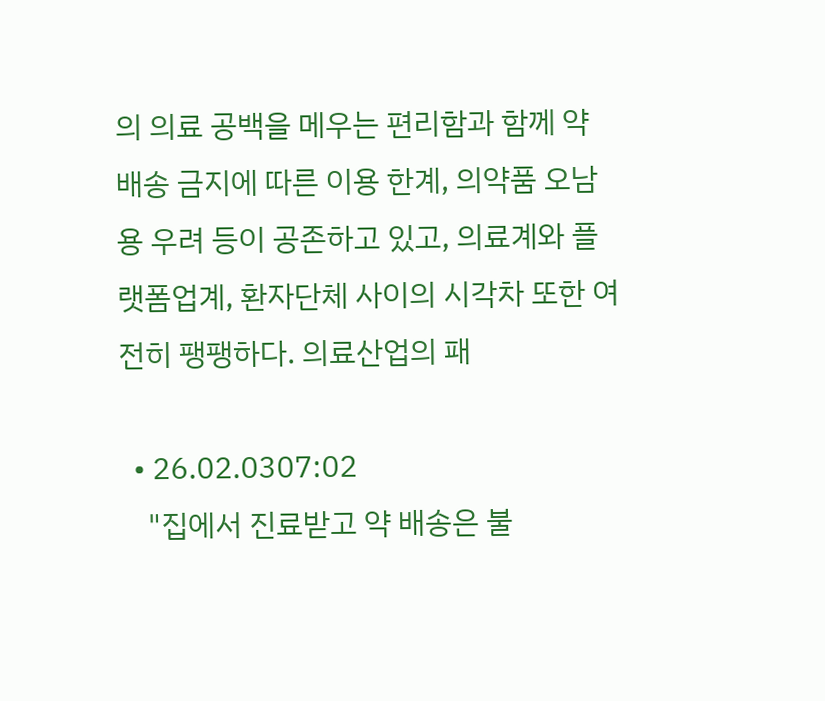의 의료 공백을 메우는 편리함과 함께 약 배송 금지에 따른 이용 한계, 의약품 오남용 우려 등이 공존하고 있고, 의료계와 플랫폼업계, 환자단체 사이의 시각차 또한 여전히 팽팽하다. 의료산업의 패

  • 26.02.0307:02
    "집에서 진료받고 약 배송은 불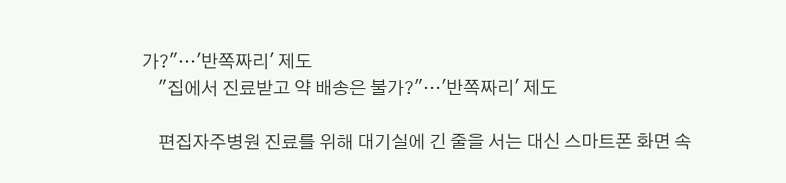가?"…'반쪽짜리' 제도
    "집에서 진료받고 약 배송은 불가?"…'반쪽짜리' 제도

    편집자주병원 진료를 위해 대기실에 긴 줄을 서는 대신 스마트폰 화면 속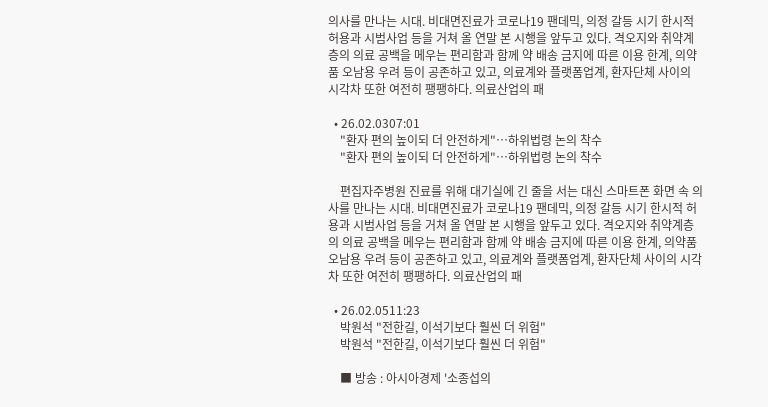의사를 만나는 시대. 비대면진료가 코로나19 팬데믹, 의정 갈등 시기 한시적 허용과 시범사업 등을 거쳐 올 연말 본 시행을 앞두고 있다. 격오지와 취약계층의 의료 공백을 메우는 편리함과 함께 약 배송 금지에 따른 이용 한계, 의약품 오남용 우려 등이 공존하고 있고, 의료계와 플랫폼업계, 환자단체 사이의 시각차 또한 여전히 팽팽하다. 의료산업의 패

  • 26.02.0307:01
    "환자 편의 높이되 더 안전하게"…하위법령 논의 착수
    "환자 편의 높이되 더 안전하게"…하위법령 논의 착수

    편집자주병원 진료를 위해 대기실에 긴 줄을 서는 대신 스마트폰 화면 속 의사를 만나는 시대. 비대면진료가 코로나19 팬데믹, 의정 갈등 시기 한시적 허용과 시범사업 등을 거쳐 올 연말 본 시행을 앞두고 있다. 격오지와 취약계층의 의료 공백을 메우는 편리함과 함께 약 배송 금지에 따른 이용 한계, 의약품 오남용 우려 등이 공존하고 있고, 의료계와 플랫폼업계, 환자단체 사이의 시각차 또한 여전히 팽팽하다. 의료산업의 패

  • 26.02.0511:23
    박원석 "전한길, 이석기보다 훨씬 더 위험"
    박원석 "전한길, 이석기보다 훨씬 더 위험"

    ■ 방송 : 아시아경제 '소종섭의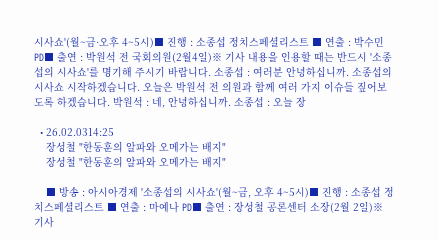시사쇼'(월~금·오후 4~5시)■ 진행 : 소종섭 정치스페셜리스트 ■ 연출 : 박수민 PD■ 출연 : 박원석 전 국회의원(2월4일)※ 기사 내용을 인용할 때는 반드시 '소종섭의 시사쇼'를 명기해 주시기 바랍니다. 소종섭 : 여러분 안녕하십니까. 소종섭의 시사쇼 시작하겠습니다. 오늘은 박원석 전 의원과 함께 여러 가지 이슈들 짚어보도록 하겠습니다. 박원석 : 네, 안녕하십니까. 소종섭 : 오늘 장

  • 26.02.0314:25
    장성철 "한동훈의 알파와 오메가는 배지"
    장성철 "한동훈의 알파와 오메가는 배지"

    ■ 방송 : 아시아경제 '소종섭의 시사쇼'(월~금, 오후 4~5시)■ 진행 : 소종섭 정치스페셜리스트 ■ 연출 : 마예나 PD■ 출연 : 장성철 공론센터 소장(2월 2일)※ 기사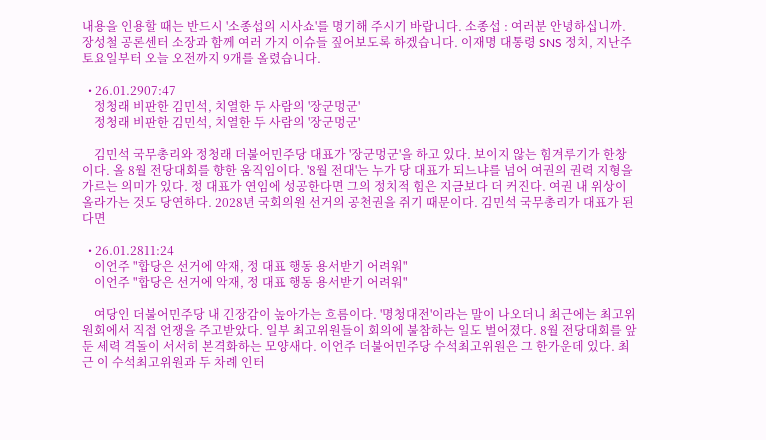내용을 인용할 때는 반드시 '소종섭의 시사쇼'를 명기해 주시기 바랍니다. 소종섭 : 여러분 안녕하십니까. 장성철 공론센터 소장과 함께 여러 가지 이슈들 짚어보도록 하겠습니다. 이재명 대통령 SNS 정치, 지난주 토요일부터 오늘 오전까지 9개를 올렸습니다.

  • 26.01.2907:47
    정청래 비판한 김민석, 치열한 두 사람의 '장군멍군'
    정청래 비판한 김민석, 치열한 두 사람의 '장군멍군'

    김민석 국무총리와 정청래 더불어민주당 대표가 '장군멍군'을 하고 있다. 보이지 않는 힘겨루기가 한창이다. 올 8월 전당대회를 향한 움직임이다. '8월 전대'는 누가 당 대표가 되느냐를 넘어 여권의 권력 지형을 가르는 의미가 있다. 정 대표가 연임에 성공한다면 그의 정치적 힘은 지금보다 더 커진다. 여권 내 위상이 올라가는 것도 당연하다. 2028년 국회의원 선거의 공천권을 쥐기 때문이다. 김민석 국무총리가 대표가 된다면

  • 26.01.2811:24
    이언주 "합당은 선거에 악재, 정 대표 행동 용서받기 어려워"
    이언주 "합당은 선거에 악재, 정 대표 행동 용서받기 어려워"

    여당인 더불어민주당 내 긴장감이 높아가는 흐름이다. '명청대전'이라는 말이 나오더니 최근에는 최고위원회에서 직접 언쟁을 주고받았다. 일부 최고위원들이 회의에 불참하는 일도 벌어졌다. 8월 전당대회를 앞둔 세력 격돌이 서서히 본격화하는 모양새다. 이언주 더불어민주당 수석최고위원은 그 한가운데 있다. 최근 이 수석최고위원과 두 차례 인터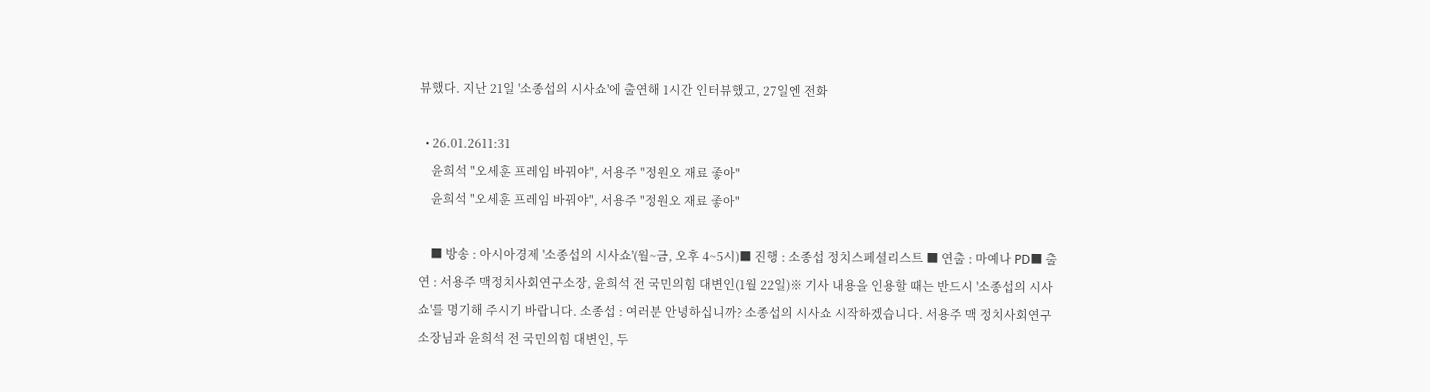뷰했다. 지난 21일 '소종섭의 시사쇼'에 출연해 1시간 인터뷰했고, 27일엔 전화

  • 26.01.2611:31
    윤희석 "오세훈 프레임 바꿔야", 서용주 "정원오 재료 좋아"
    윤희석 "오세훈 프레임 바꿔야", 서용주 "정원오 재료 좋아"

    ■ 방송 : 아시아경제 '소종섭의 시사쇼'(월~금, 오후 4~5시)■ 진행 : 소종섭 정치스페셜리스트 ■ 연출 : 마예나 PD■ 출연 : 서용주 맥정치사회연구소장, 윤희석 전 국민의힘 대변인(1월 22일)※ 기사 내용을 인용할 때는 반드시 '소종섭의 시사쇼'를 명기해 주시기 바랍니다. 소종섭 : 여러분 안녕하십니까? 소종섭의 시사쇼 시작하겠습니다. 서용주 맥 정치사회연구소장님과 윤희석 전 국민의힘 대변인, 두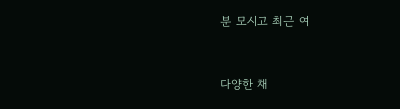분 모시고 최근 여


다양한 채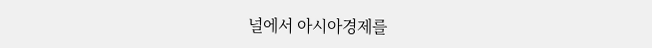널에서 아시아경제를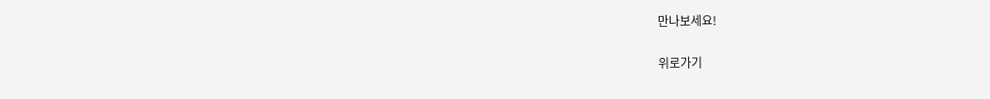만나보세요!

위로가기